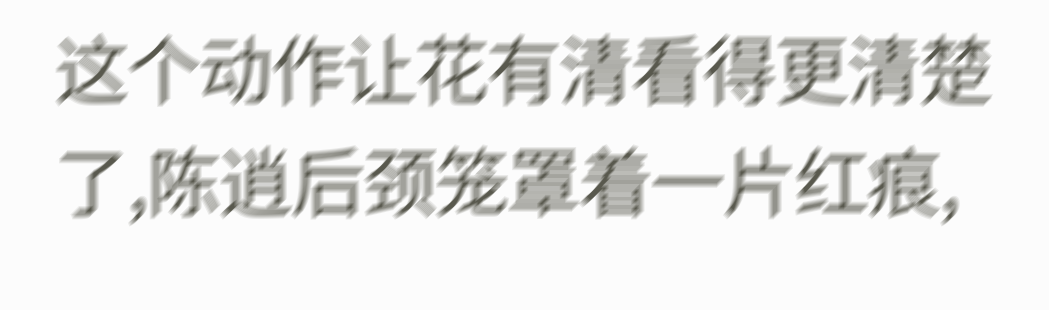这个动作让花有清看得更清楚了,陈逍后颈笼罩着一片红痕,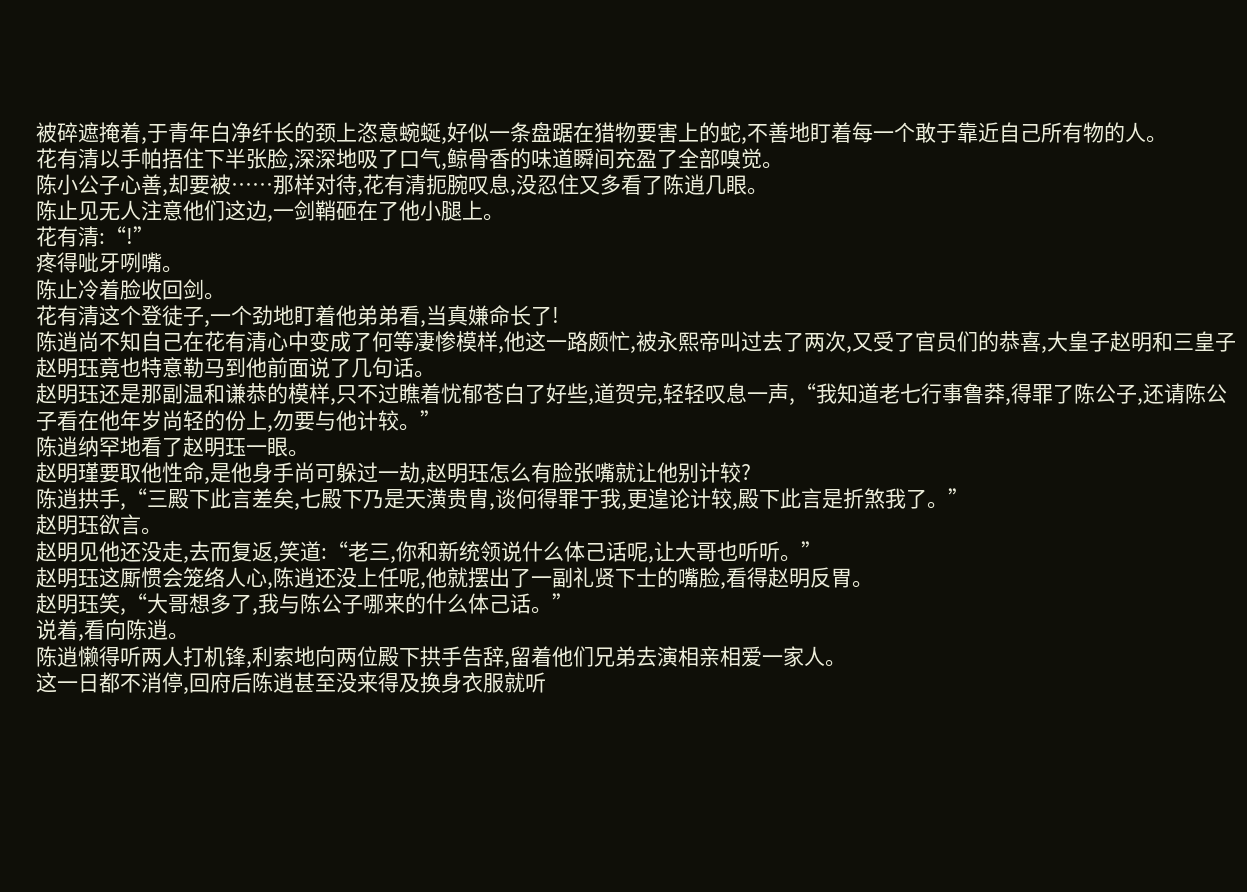被碎遮掩着,于青年白净纤长的颈上恣意蜿蜒,好似一条盘踞在猎物要害上的蛇,不善地盯着每一个敢于靠近自己所有物的人。
花有清以手帕捂住下半张脸,深深地吸了口气,鲸骨香的味道瞬间充盈了全部嗅觉。
陈小公子心善,却要被……那样对待,花有清扼腕叹息,没忍住又多看了陈逍几眼。
陈止见无人注意他们这边,一剑鞘砸在了他小腿上。
花有清:“!”
疼得呲牙咧嘴。
陈止冷着脸收回剑。
花有清这个登徒子,一个劲地盯着他弟弟看,当真嫌命长了!
陈逍尚不知自己在花有清心中变成了何等凄惨模样,他这一路颇忙,被永熙帝叫过去了两次,又受了官员们的恭喜,大皇子赵明和三皇子赵明珏竟也特意勒马到他前面说了几句话。
赵明珏还是那副温和谦恭的模样,只不过瞧着忧郁苍白了好些,道贺完,轻轻叹息一声,“我知道老七行事鲁莽,得罪了陈公子,还请陈公子看在他年岁尚轻的份上,勿要与他计较。”
陈逍纳罕地看了赵明珏一眼。
赵明瑾要取他性命,是他身手尚可躲过一劫,赵明珏怎么有脸张嘴就让他别计较?
陈逍拱手,“三殿下此言差矣,七殿下乃是天潢贵胄,谈何得罪于我,更遑论计较,殿下此言是折煞我了。”
赵明珏欲言。
赵明见他还没走,去而复返,笑道:“老三,你和新统领说什么体己话呢,让大哥也听听。”
赵明珏这厮惯会笼络人心,陈逍还没上任呢,他就摆出了一副礼贤下士的嘴脸,看得赵明反胃。
赵明珏笑,“大哥想多了,我与陈公子哪来的什么体己话。”
说着,看向陈逍。
陈逍懒得听两人打机锋,利索地向两位殿下拱手告辞,留着他们兄弟去演相亲相爱一家人。
这一日都不消停,回府后陈逍甚至没来得及换身衣服就听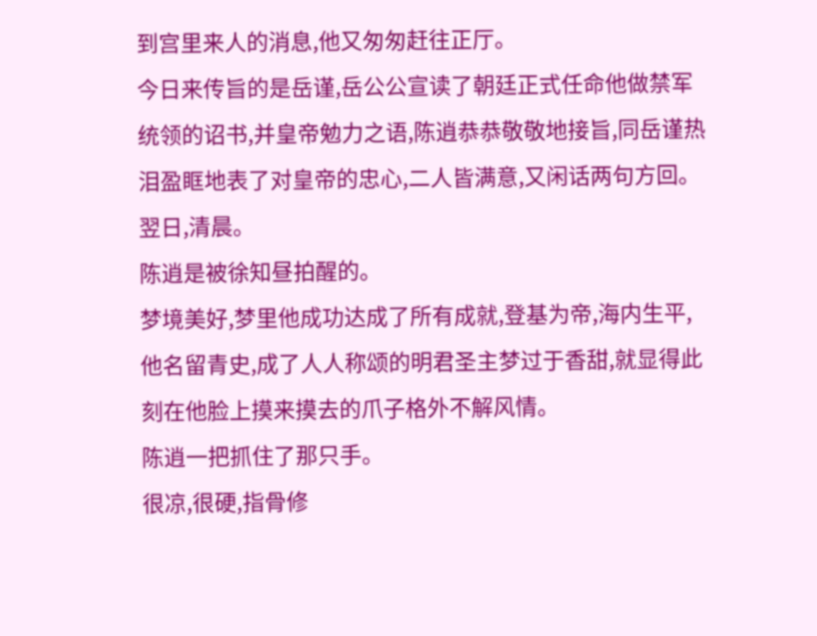到宫里来人的消息,他又匆匆赶往正厅。
今日来传旨的是岳谨,岳公公宣读了朝廷正式任命他做禁军统领的诏书,并皇帝勉力之语,陈逍恭恭敬敬地接旨,同岳谨热泪盈眶地表了对皇帝的忠心,二人皆满意,又闲话两句方回。
翌日,清晨。
陈逍是被徐知昼拍醒的。
梦境美好,梦里他成功达成了所有成就,登基为帝,海内生平,他名留青史,成了人人称颂的明君圣主梦过于香甜,就显得此刻在他脸上摸来摸去的爪子格外不解风情。
陈逍一把抓住了那只手。
很凉,很硬,指骨修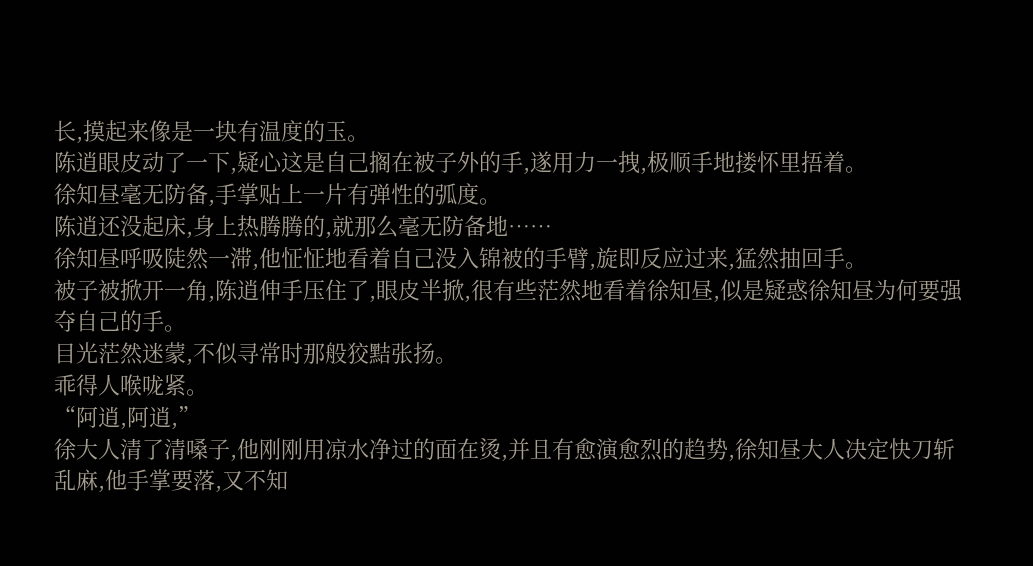长,摸起来像是一块有温度的玉。
陈逍眼皮动了一下,疑心这是自己搁在被子外的手,遂用力一拽,极顺手地搂怀里捂着。
徐知昼毫无防备,手掌贴上一片有弹性的弧度。
陈逍还没起床,身上热腾腾的,就那么毫无防备地……
徐知昼呼吸陡然一滞,他怔怔地看着自己没入锦被的手臂,旋即反应过来,猛然抽回手。
被子被掀开一角,陈逍伸手压住了,眼皮半掀,很有些茫然地看着徐知昼,似是疑惑徐知昼为何要强夺自己的手。
目光茫然迷蒙,不似寻常时那般狡黠张扬。
乖得人喉咙紧。
“阿逍,阿逍,”
徐大人清了清嗓子,他刚刚用凉水净过的面在烫,并且有愈演愈烈的趋势,徐知昼大人决定快刀斩乱麻,他手掌要落,又不知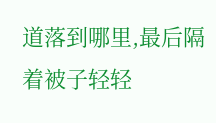道落到哪里,最后隔着被子轻轻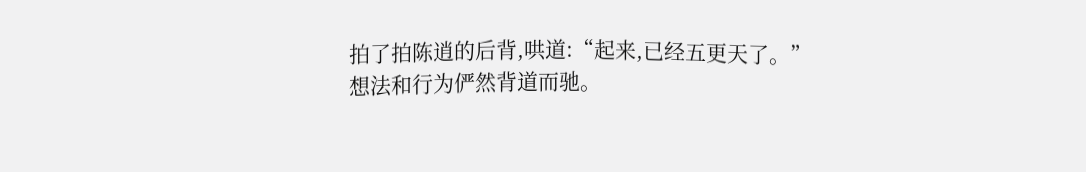拍了拍陈逍的后背,哄道:“起来,已经五更天了。”
想法和行为俨然背道而驰。